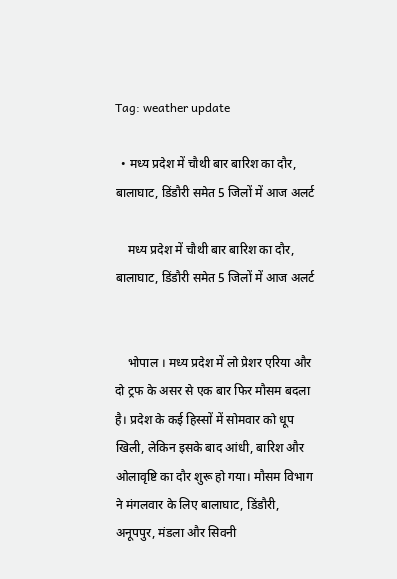Tag: weather update

  • मध्य प्रदेश में चौथी बार बारिश का दौर, बालाघाट, डिंडौरी समेत 5 जिलों में आज अलर्ट

    मध्य प्रदेश में चौथी बार बारिश का दौर, बालाघाट, डिंडौरी समेत 5 जिलों में आज अलर्ट


    भोपाल । मध्य प्रदेश में लो प्रेशर एरिया और दो ट्रफ के असर से एक बार फिर मौसम बदला है। प्रदेश के कई हिस्सों में सोमवार को धूप खिली, लेकिन इसके बाद आंधी, बारिश और ओलावृष्टि का दौर शुरू हो गया। मौसम विभाग ने मंगलवार के लिए बालाघाट, डिंडौरी, अनूपपुर, मंडला और सिवनी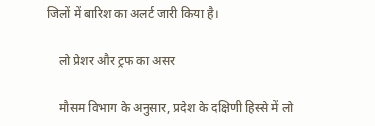जिलों में बारिश का अलर्ट जारी किया है।

    लो प्रेशर और ट्रफ का असर

    मौसम विभाग के अनुसार, प्रदेश के दक्षिणी हिस्से में लो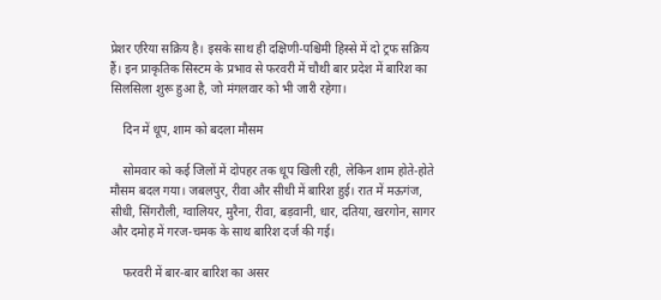प्रेशर एरिया सक्रिय है। इसके साथ ही दक्षिणी-पश्चिमी हिस्से में दो ट्रफ सक्रिय हैं। इन प्राकृतिक सिस्टम के प्रभाव से फरवरी में चौथी बार प्रदेश में बारिश का सिलसिला शुरू हुआ है, जो मंगलवार को भी जारी रहेगा।

    दिन में धूप, शाम को बदला मौसम

    सोमवार को कई जिलों में दोपहर तक धूप खिली रही, लेकिन शाम होते-होते मौसम बदल गया। जबलपुर, रीवा और सीधी में बारिश हुई। रात में मऊगंज, सीधी, सिंगरौली, ग्वालियर, मुरैना, रीवा, बड़वानी, धार, दतिया, खरगोन, सागर और दमोह में गरज-चमक के साथ बारिश दर्ज की गई।

    फरवरी में बार-बार बारिश का असर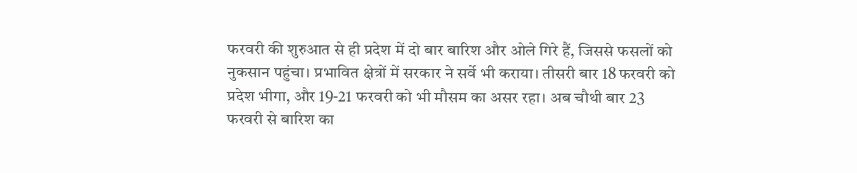फरवरी की शुरुआत से ही प्रदेश में दो बार बारिश और ओले गिरे हैं, जिससे फसलों को नुकसान पहुंचा। प्रभावित क्षेत्रों में सरकार ने सर्वे भी कराया। तीसरी बार 18 फरवरी को प्रदेश भीगा, और 19-21 फरवरी को भी मौसम का असर रहा। अब चौथी बार 23 फरवरी से बारिश का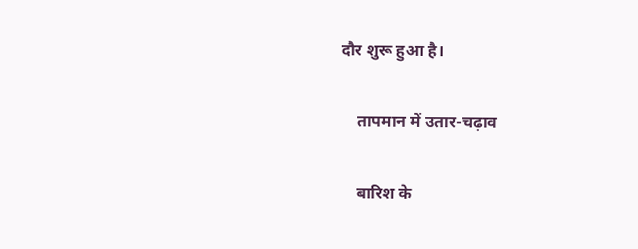दौर शुरू हुआ है।

    तापमान में उतार-चढ़ाव

    बारिश के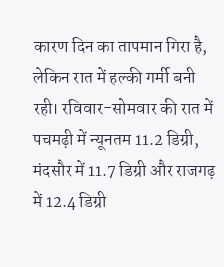कारण दिन का तापमान गिरा है, लेकिन रात में हल्की गर्मी बनी रही। रविवार-सोमवार की रात में पचमढ़ी में न्यूनतम 11.2 डिग्री, मंदसौर में 11.7 डिग्री और राजगढ़ में 12.4 डिग्री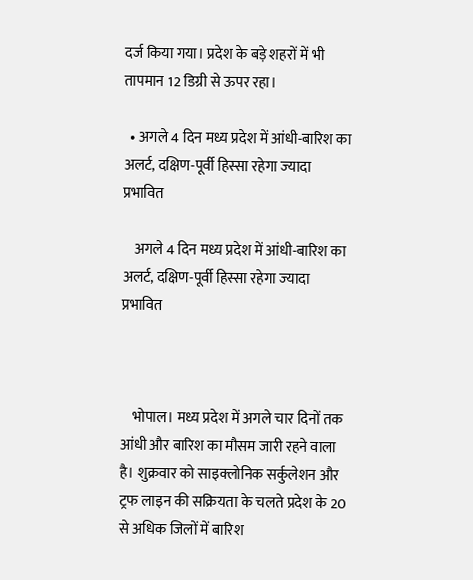दर्ज किया गया। प्रदेश के बड़े शहरों में भी तापमान 12 डिग्री से ऊपर रहा।

  • अगले 4 दिन मध्य प्रदेश में आंधी-बारिश का अलर्ट, दक्षिण-पूर्वी हिस्सा रहेगा ज्‍यादा प्रभावित

    अगले 4 दिन मध्य प्रदेश में आंधी-बारिश का अलर्ट, दक्षिण-पूर्वी हिस्सा रहेगा ज्‍यादा प्रभावित



    भोपाल। मध्य प्रदेश में अगले चार दिनों तक आंधी और बारिश का मौसम जारी रहने वाला है। शुक्रवार को साइक्लोनिक सर्कुलेशन और ट्रफ लाइन की सक्रियता के चलते प्रदेश के 20 से अधिक जिलों में बारिश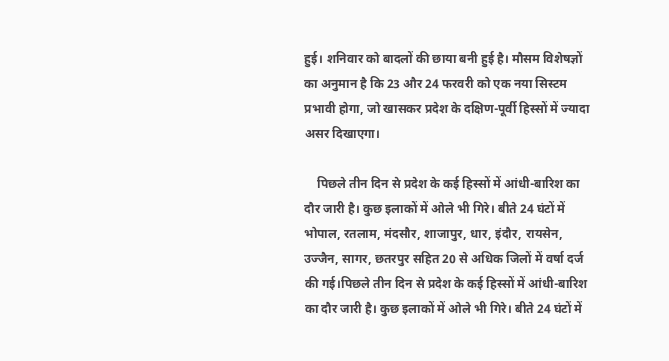हुई। शनिवार को बादलों की छाया बनी हुई है। मौसम विशेषज्ञों का अनुमान है कि 23 और 24 फरवरी को एक नया सिस्टम प्रभावी होगा, जो खासकर प्रदेश के दक्षिण-पूर्वी हिस्सों में ज्यादा असर दिखाएगा।

    पिछले तीन दिन से प्रदेश के कई हिस्सों में आंधी-बारिश का दौर जारी है। कुछ इलाकों में ओले भी गिरे। बीते 24 घंटों में भोपाल, रतलाम, मंदसौर, शाजापुर, धार, इंदौर, रायसेन, उज्जैन, सागर, छतरपुर सहित 20 से अधिक जिलों में वर्षा दर्ज की गई।पिछले तीन दिन से प्रदेश के कई हिस्सों में आंधी-बारिश का दौर जारी है। कुछ इलाकों में ओले भी गिरे। बीते 24 घंटों में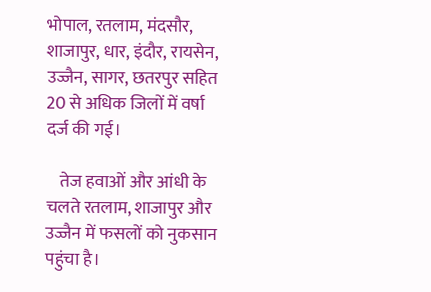भोपाल, रतलाम, मंदसौर, शाजापुर, धार, इंदौर, रायसेन, उज्जैन, सागर, छतरपुर सहित 20 से अधिक जिलों में वर्षा दर्ज की गई।

    तेज हवाओं और आंधी के चलते रतलाम, शाजापुर और उज्जैन में फसलों को नुकसान पहुंचा है।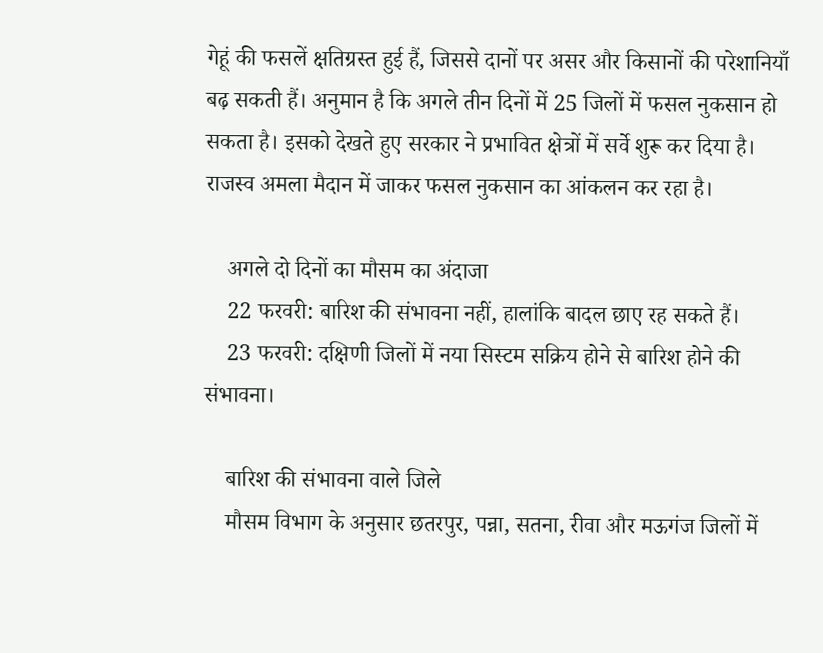गेहूं की फसलें क्षतिग्रस्त हुई हैं, जिससे दानों पर असर और किसानों की परेशानियाँ बढ़ सकती हैं। अनुमान है कि अगले तीन दिनों में 25 जिलों में फसल नुकसान हो सकता है। इसको देखते हुए सरकार ने प्रभावित क्षेत्रों में सर्वे शुरू कर दिया है। राजस्व अमला मैदान में जाकर फसल नुकसान का आंकलन कर रहा है।

    अगले दो दिनों का मौसम का अंदाजा
    22 फरवरी: बारिश की संभावना नहीं, हालांकि बादल छाए रह सकते हैं।
    23 फरवरी: दक्षिणी जिलों में नया सिस्टम सक्रिय होने से बारिश होने की संभावना।

    बारिश की संभावना वाले जिले
    मौसम विभाग के अनुसार छतरपुर, पन्ना, सतना, रीवा और मऊगंज जिलों में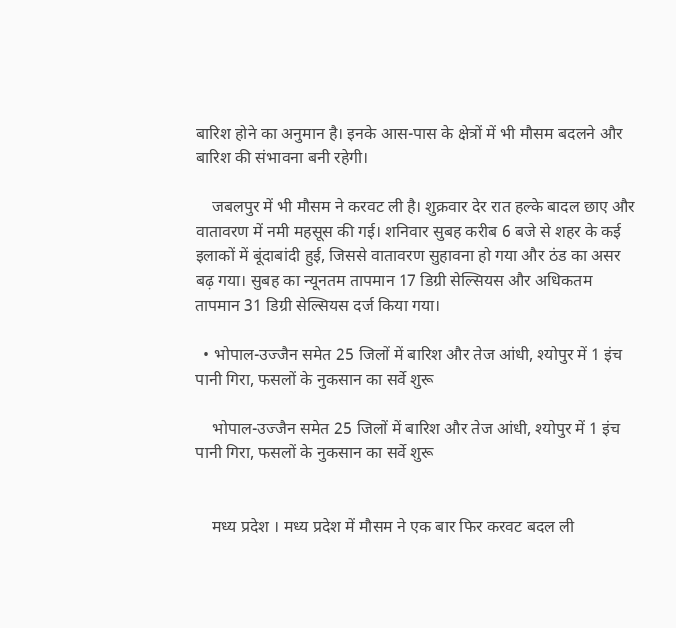बारिश होने का अनुमान है। इनके आस-पास के क्षेत्रों में भी मौसम बदलने और बारिश की संभावना बनी रहेगी।

    जबलपुर में भी मौसम ने करवट ली है। शुक्रवार देर रात हल्के बादल छाए और वातावरण में नमी महसूस की गई। शनिवार सुबह करीब 6 बजे से शहर के कई इलाकों में बूंदाबांदी हुई, जिससे वातावरण सुहावना हो गया और ठंड का असर बढ़ गया। सुबह का न्यूनतम तापमान 17 डिग्री सेल्सियस और अधिकतम तापमान 31 डिग्री सेल्सियस दर्ज किया गया।

  • भोपाल-उज्जैन समेत 25 जिलों में बारिश और तेज आंधी, श्योपुर में 1 इंच पानी गिरा, फसलों के नुकसान का सर्वे शुरू

    भोपाल-उज्जैन समेत 25 जिलों में बारिश और तेज आंधी, श्योपुर में 1 इंच पानी गिरा, फसलों के नुकसान का सर्वे शुरू


    मध्य प्रदेश । मध्य प्रदेश में मौसम ने एक बार फिर करवट बदल ली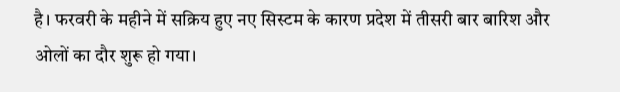है। फरवरी के महीने में सक्रिय हुए नए सिस्टम के कारण प्रदेश में तीसरी बार बारिश और ओलों का दौर शुरू हो गया।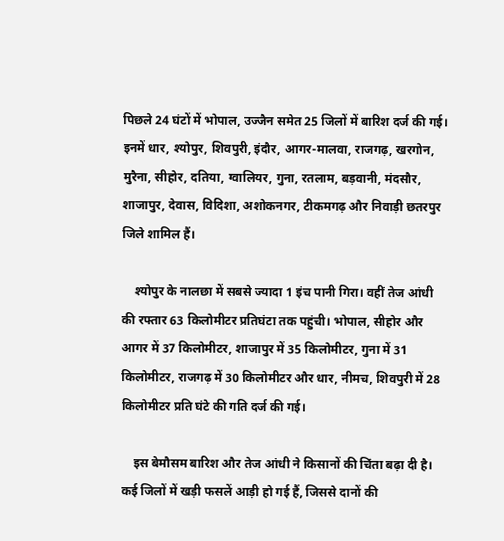पिछले 24 घंटों में भोपाल, उज्जैन समेत 25 जिलों में बारिश दर्ज की गई। इनमें धार, श्योपुर, शिवपुरी, इंदौर, आगर-मालवा, राजगढ़, खरगोन, मुरैना, सीहोर, दतिया, ग्वालियर, गुना, रतलाम, बड़वानी, मंदसौर, शाजापुर, देवास, विदिशा, अशोकनगर, टीकमगढ़ और निवाड़ी छतरपुर जिले शामिल हैं।

    श्योपुर के नालछा में सबसे ज्यादा 1 इंच पानी गिरा। वहीं तेज आंधी की रफ्तार 63 किलोमीटर प्रतिघंटा तक पहुंची। भोपाल, सीहोर और आगर में 37 किलोमीटर, शाजापुर में 35 किलोमीटर, गुना में 31 किलोमीटर, राजगढ़ में 30 किलोमीटर और धार, नीमच, शिवपुरी में 28 किलोमीटर प्रति घंटे की गति दर्ज की गई।

    इस बेमौसम बारिश और तेज आंधी ने किसानों की चिंता बढ़ा दी है। कई जिलों में खड़ी फसलें आड़ी हो गई हैं, जिससे दानों की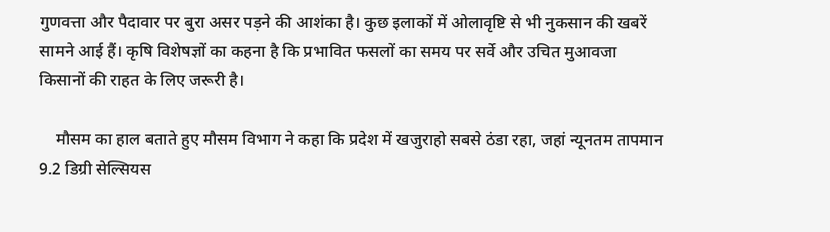गुणवत्ता और पैदावार पर बुरा असर पड़ने की आशंका है। कुछ इलाकों में ओलावृष्टि से भी नुकसान की खबरें सामने आई हैं। कृषि विशेषज्ञों का कहना है कि प्रभावित फसलों का समय पर सर्वे और उचित मुआवजा किसानों की राहत के लिए जरूरी है।

    मौसम का हाल बताते हुए मौसम विभाग ने कहा कि प्रदेश में खजुराहो सबसे ठंडा रहा, जहां न्यूनतम तापमान 9.2 डिग्री सेल्सियस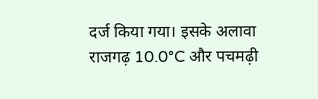दर्ज किया गया। इसके अलावा राजगढ़ 10.0°C और पचमढ़ी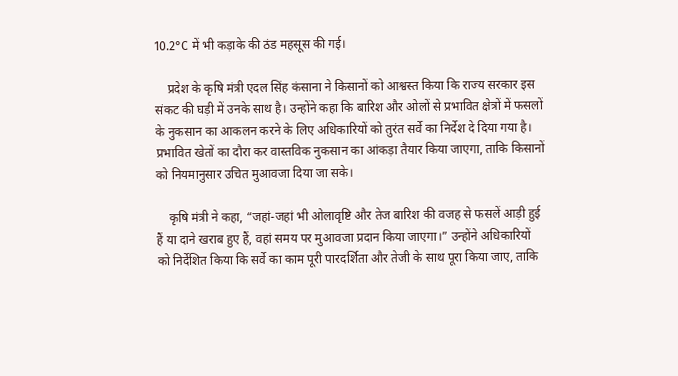10.2°C में भी कड़ाके की ठंड महसूस की गई।

    प्रदेश के कृषि मंत्री एदल सिंह कंसाना ने किसानों को आश्वस्त किया कि राज्य सरकार इस संकट की घड़ी में उनके साथ है। उन्होंने कहा कि बारिश और ओलों से प्रभावित क्षेत्रों में फसलों के नुकसान का आकलन करने के लिए अधिकारियों को तुरंत सर्वे का निर्देश दे दिया गया है। प्रभावित खेतों का दौरा कर वास्तविक नुकसान का आंकड़ा तैयार किया जाएगा, ताकि किसानों को नियमानुसार उचित मुआवजा दिया जा सके।

    कृषि मंत्री ने कहा, “जहां-जहां भी ओलावृष्टि और तेज बारिश की वजह से फसलें आड़ी हुई हैं या दाने खराब हुए हैं, वहां समय पर मुआवजा प्रदान किया जाएगा।” उन्होंने अधिकारियों को निर्देशित किया कि सर्वे का काम पूरी पारदर्शिता और तेजी के साथ पूरा किया जाए, ताकि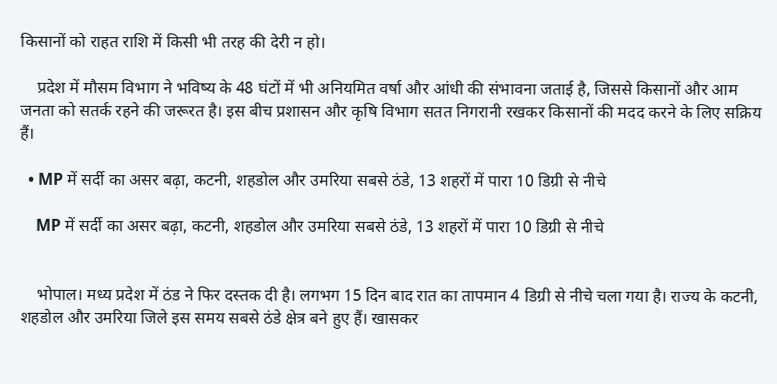किसानों को राहत राशि में किसी भी तरह की देरी न हो।

    प्रदेश में मौसम विभाग ने भविष्य के 48 घंटों में भी अनियमित वर्षा और आंधी की संभावना जताई है, जिससे किसानों और आम जनता को सतर्क रहने की जरूरत है। इस बीच प्रशासन और कृषि विभाग सतत निगरानी रखकर किसानों की मदद करने के लिए सक्रिय हैं।

  • MP में सर्दी का असर बढ़ा, कटनी, शहडोल और उमरिया सबसे ठंडे, 13 शहरों में पारा 10 डिग्री से नीचे

    MP में सर्दी का असर बढ़ा, कटनी, शहडोल और उमरिया सबसे ठंडे, 13 शहरों में पारा 10 डिग्री से नीचे


    भोपाल। मध्य प्रदेश में ठंड ने फिर दस्तक दी है। लगभग 15 दिन बाद रात का तापमान 4 डिग्री से नीचे चला गया है। राज्य के कटनी, शहडोल और उमरिया जिले इस समय सबसे ठंडे क्षेत्र बने हुए हैं। खासकर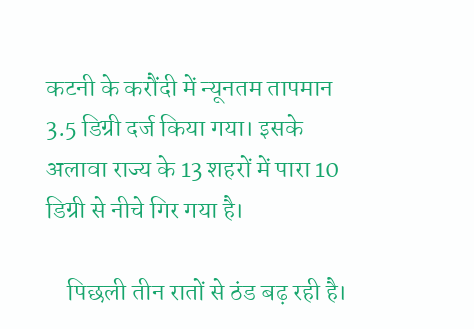कटनी के करौंदी में न्यूनतम तापमान 3.5 डिग्री दर्ज किया गया। इसके अलावा राज्य के 13 शहरों में पारा 10 डिग्री से नीचे गिर गया है।

    पिछली तीन रातों से ठंड बढ़ रही है।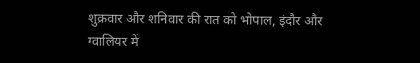शुक्रवार और शनिवार की रात को भोपाल, इंदौर और ग्वालियर में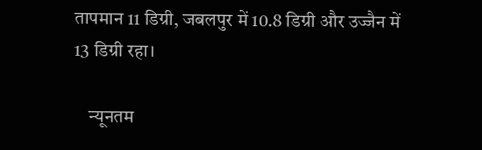तापमान 11 डिग्री, जबलपुर में 10.8 डिग्री और उज्जैन में 13 डिग्री रहा।

    न्यूनतम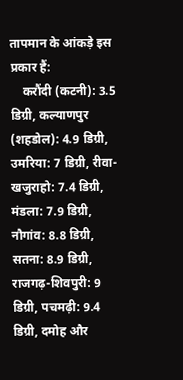तापमान के आंकड़े इस प्रकार हैं:
    करौंदी (कटनी): 3.5 डिग्री, कल्याणपुर (शहडोल): 4.9 डिग्री, उमरिया: 7 डिग्री, रीवा-खजुराहो: 7.4 डिग्री, मंडला: 7.9 डिग्री, नौगांव: 8.8 डिग्री, सतना: 8.9 डिग्री, राजगढ़-शिवपुरी: 9 डिग्री, पचमढ़ी: 9.4 डिग्री, दमोह और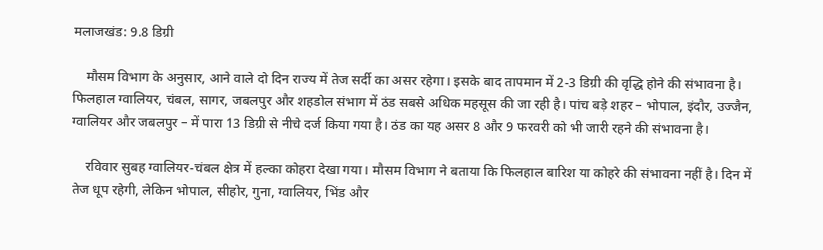मलाजखंड: 9.8 डिग्री

    मौसम विभाग के अनुसार, आने वाले दो दिन राज्य में तेज सर्दी का असर रहेगा। इसके बाद तापमान में 2-3 डिग्री की वृद्धि होने की संभावना है। फिलहाल ग्वालियर, चंबल, सागर, जबलपुर और शहडोल संभाग में ठंड सबसे अधिक महसूस की जा रही है। पांच बड़े शहर – भोपाल, इंदौर, उज्जैन, ग्वालियर और जबलपुर – में पारा 13 डिग्री से नीचे दर्ज किया गया है। ठंड का यह असर 8 और 9 फरवरी को भी जारी रहने की संभावना है।

    रविवार सुबह ग्वालियर-चंबल क्षेत्र में हल्का कोहरा देखा गया। मौसम विभाग ने बताया कि फिलहाल बारिश या कोहरे की संभावना नहीं है। दिन में तेज धूप रहेगी, लेकिन भोपाल, सीहोर, गुना, ग्वालियर, भिंड और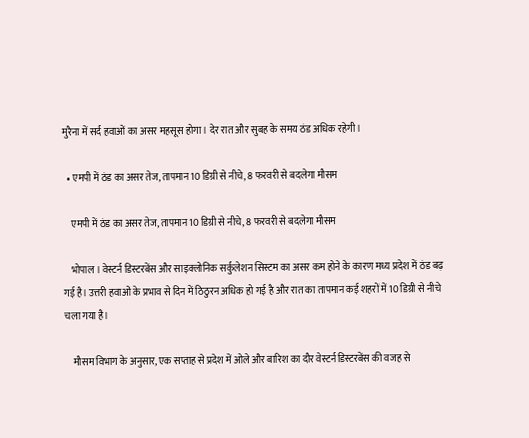मुरैना में सर्द हवाओं का असर महसूस होगा। देर रात और सुबह के समय ठंड अधिक रहेगी।

  • एमपी में ठंड का असर तेज, तापमान 10 डिग्री से नीचे, 8 फरवरी से बदलेगा मौसम

    एमपी में ठंड का असर तेज, तापमान 10 डिग्री से नीचे, 8 फरवरी से बदलेगा मौसम

    भोपाल । वेस्टर्न डिस्टरबेंस और साइक्लोनिक सर्कुलेशन सिस्टम का असर कम होने के कारण मध्य प्रदेश में ठंड बढ़ गई है। उत्तरी हवाओं के प्रभाव से दिन में ठिठुरन अधिक हो गई है और रात का तापमान कई शहरों में 10 डिग्री से नीचे चला गया है।

    मौसम विभाग के अनुसार, एक सप्ताह से प्रदेश में ओले और बारिश का दौर वेस्टर्न डिस्टरबेंस की वजह से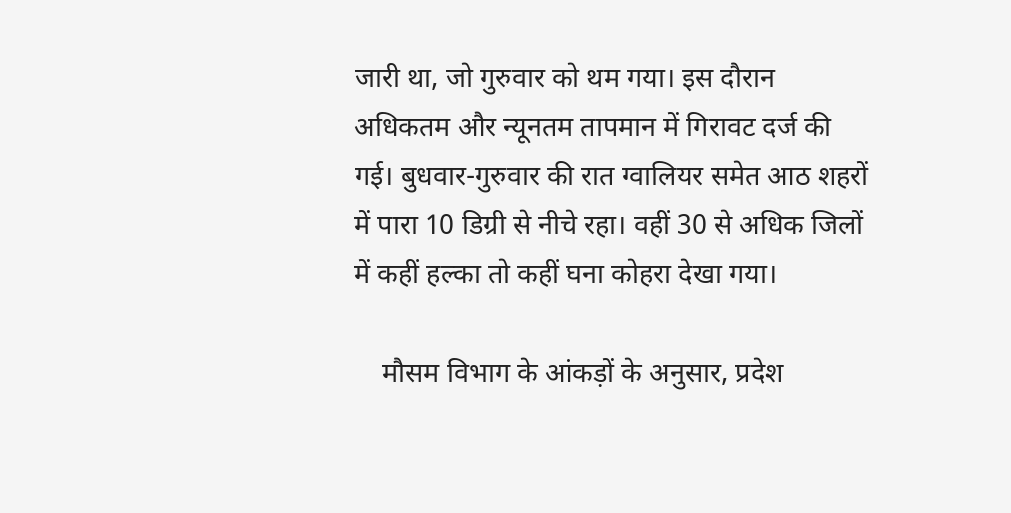जारी था, जो गुरुवार को थम गया। इस दौरान अधिकतम और न्यूनतम तापमान में गिरावट दर्ज की गई। बुधवार-गुरुवार की रात ग्वालियर समेत आठ शहरों में पारा 10 डिग्री से नीचे रहा। वहीं 30 से अधिक जिलों में कहीं हल्का तो कहीं घना कोहरा देखा गया।

    मौसम विभाग के आंकड़ों के अनुसार, प्रदेश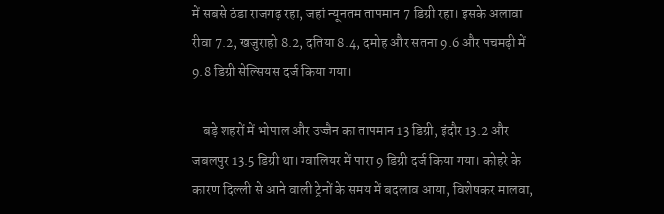में सबसे ठंडा राजगढ़ रहा, जहां न्यूनतम तापमान 7 डिग्री रहा। इसके अलावा रीवा 7.2, खजुराहो 8.2, दतिया 8.4, दमोह और सतना 9.6 और पचमढ़ी में 9.8 डिग्री सेल्सियस दर्ज किया गया।

    बड़े शहरों में भोपाल और उज्जैन का तापमान 13 डिग्री, इंदौर 13.2 और जबलपुर 13.5 डिग्री था। ग्वालियर में पारा 9 डिग्री दर्ज किया गया। कोहरे के कारण दिल्ली से आने वाली ट्रेनों के समय में बदलाव आया, विशेषकर मालवा,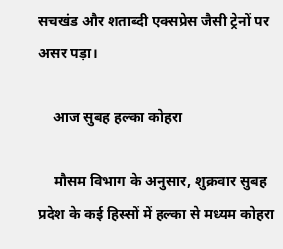सचखंड और शताब्दी एक्सप्रेस जैसी ट्रेनों पर असर पड़ा।

    आज सुबह हल्का कोहरा

    मौसम विभाग के अनुसार, शुक्रवार सुबह प्रदेश के कई हिस्सों में हल्का से मध्यम कोहरा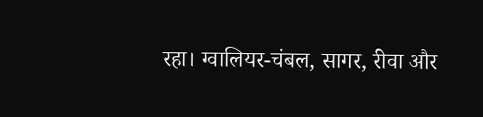रहा। ग्वालियर-चंबल, सागर, रीवा और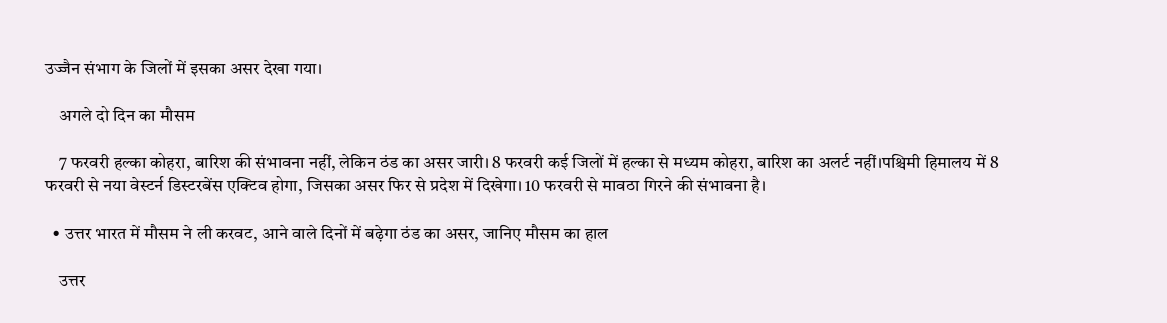उज्जैन संभाग के जिलों में इसका असर देखा गया।

    अगले दो दिन का मौसम

    7 फरवरी हल्का कोहरा, बारिश की संभावना नहीं, लेकिन ठंड का असर जारी। 8 फरवरी कई जिलों में हल्का से मध्यम कोहरा, बारिश का अलर्ट नहीं।पश्चिमी हिमालय में 8 फरवरी से नया वेस्टर्न डिस्टरबेंस एक्टिव होगा, जिसका असर फिर से प्रदेश में दिखेगा। 10 फरवरी से मावठा गिरने की संभावना है।

  • उत्तर भारत में मौसम ने ली करवट, आने वाले दिनों में बढ़ेगा ठंड का असर, जानिए मौसम का हाल

    उत्तर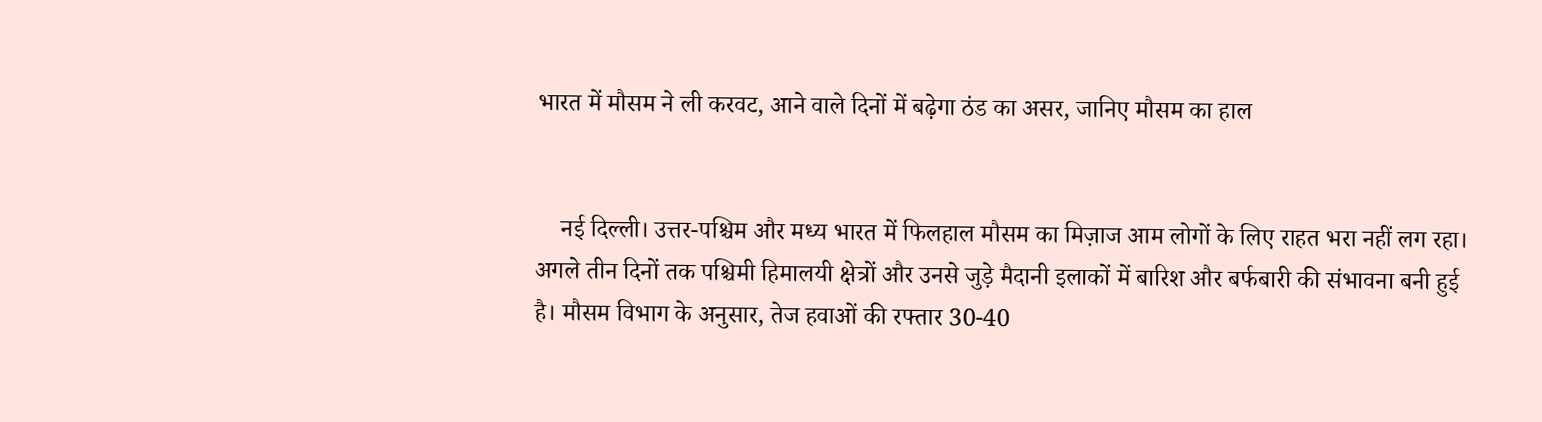भारत में मौसम ने ली करवट, आने वाले दिनों में बढ़ेगा ठंड का असर, जानिए मौसम का हाल


    नई दिल्ली। उत्तर-पश्चिम और मध्य भारत में फिलहाल मौसम का मिज़ाज आम लोगों के लिए राहत भरा नहीं लग रहा। अगले तीन दिनों तक पश्चिमी हिमालयी क्षेत्रों और उनसे जुड़े मैदानी इलाकों में बारिश और बर्फबारी की संभावना बनी हुई है। मौसम विभाग के अनुसार, तेज हवाओं की रफ्तार 30-40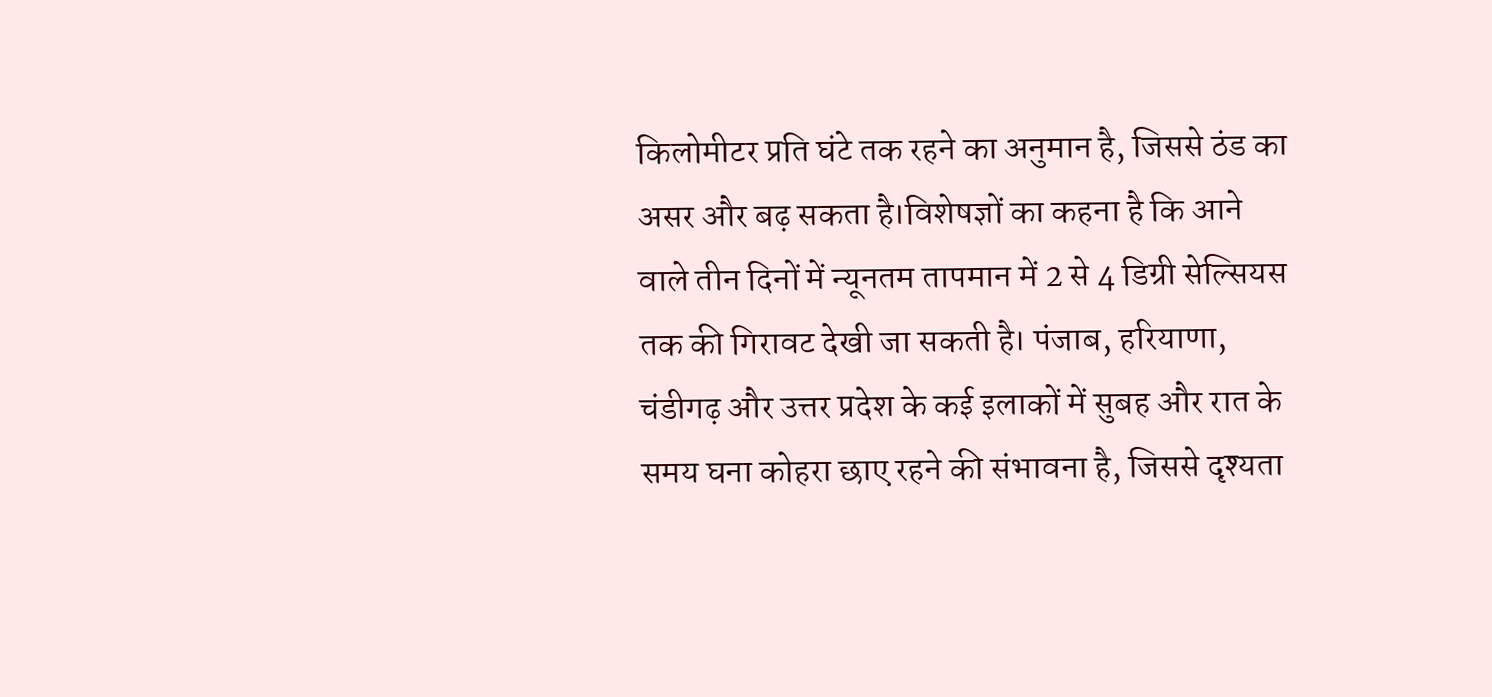किलोमीटर प्रति घंटे तक रहने का अनुमान है, जिससे ठंड का असर और बढ़ सकता है।विशेषज्ञों का कहना है कि आने वाले तीन दिनों में न्यूनतम तापमान में 2 से 4 डिग्री सेल्सियस तक की गिरावट देखी जा सकती है। पंजाब, हरियाणा, चंडीगढ़ और उत्तर प्रदेश के कई इलाकों में सुबह और रात के समय घना कोहरा छाए रहने की संभावना है, जिससे दृश्यता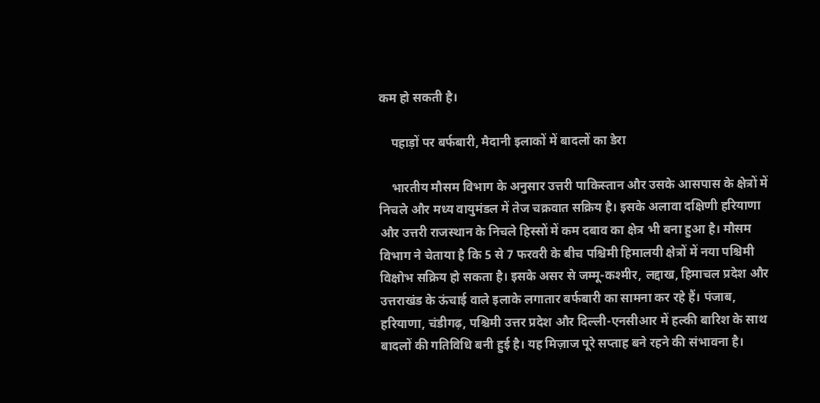कम हो सकती है।

    पहाड़ों पर बर्फबारी, मैदानी इलाकों में बादलों का डेरा

    भारतीय मौसम विभाग के अनुसार उत्तरी पाकिस्तान और उसके आसपास के क्षेत्रों में निचले और मध्य वायुमंडल में तेज चक्रवात सक्रिय है। इसके अलावा दक्षिणी हरियाणा और उत्तरी राजस्थान के निचले हिस्सों में कम दबाव का क्षेत्र भी बना हुआ है। मौसम विभाग ने चेताया है कि 5 से 7 फरवरी के बीच पश्चिमी हिमालयी क्षेत्रों में नया पश्चिमी विक्षोभ सक्रिय हो सकता है। इसके असर से जम्मू-कश्मीर, लद्दाख, हिमाचल प्रदेश और उत्तराखंड के ऊंचाई वाले इलाके लगातार बर्फबारी का सामना कर रहे हैं। पंजाब, हरियाणा, चंडीगढ़, पश्चिमी उत्तर प्रदेश और दिल्ली-एनसीआर में हल्की बारिश के साथ बादलों की गतिविधि बनी हुई है। यह मिज़ाज पूरे सप्ताह बने रहने की संभावना है।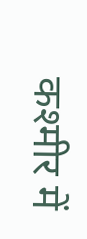कश्मीर में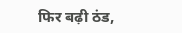फिर बढ़ी ठंड,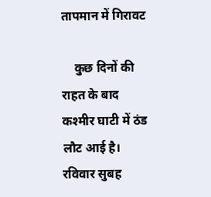तापमान में गिरावट

    कुछ दिनों की राहत के बाद कश्मीर घाटी में ठंड लौट आई है। रविवार सुबह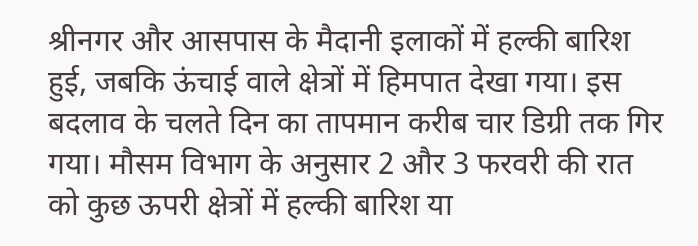श्रीनगर और आसपास के मैदानी इलाकों में हल्की बारिश हुई, जबकि ऊंचाई वाले क्षेत्रों में हिमपात देखा गया। इस बदलाव के चलते दिन का तापमान करीब चार डिग्री तक गिर गया। मौसम विभाग के अनुसार 2 और 3 फरवरी की रात को कुछ ऊपरी क्षेत्रों में हल्की बारिश या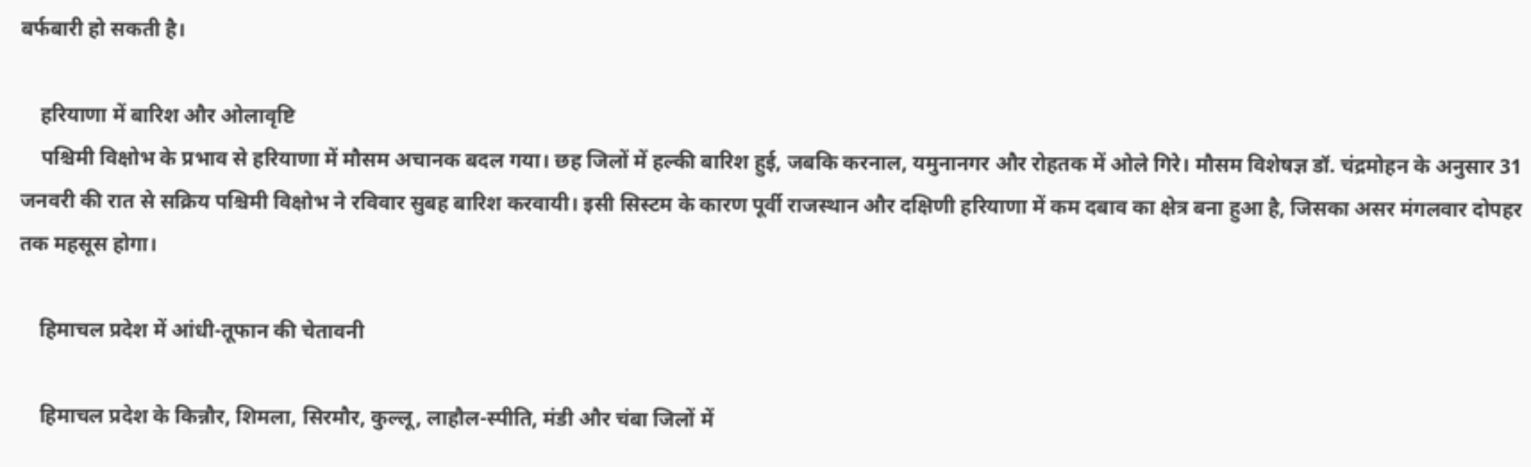बर्फबारी हो सकती है।

    हरियाणा में बारिश और ओलावृष्टि
    पश्चिमी विक्षोभ के प्रभाव से हरियाणा में मौसम अचानक बदल गया। छह जिलों में हल्की बारिश हुई, जबकि करनाल, यमुनानगर और रोहतक में ओले गिरे। मौसम विशेषज्ञ डॉ. चंद्रमोहन के अनुसार 31 जनवरी की रात से सक्रिय पश्चिमी विक्षोभ ने रविवार सुबह बारिश करवायी। इसी सिस्टम के कारण पूर्वी राजस्थान और दक्षिणी हरियाणा में कम दबाव का क्षेत्र बना हुआ है, जिसका असर मंगलवार दोपहर तक महसूस होगा।

    हिमाचल प्रदेश में आंधी-तूफान की चेतावनी

    हिमाचल प्रदेश के किन्नौर, शिमला, सिरमौर, कुल्लू, लाहौल-स्पीति, मंडी और चंबा जिलों में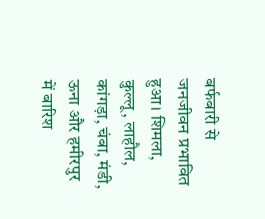बर्फबारी से जनजीवन प्रभावित हुआ। शिमला, कुल्लू, लाहौल, कांगड़ा, चंबा, मंडी, ऊना और हमीरपुर में बारिश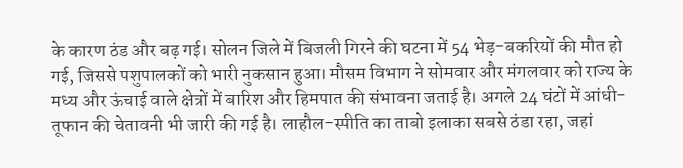के कारण ठंड और बढ़ गई। सोलन जिले में बिजली गिरने की घटना में 54 भेड़-बकरियों की मौत हो गई, जिससे पशुपालकों को भारी नुकसान हुआ। मौसम विभाग ने सोमवार और मंगलवार को राज्य के मध्य और ऊंचाई वाले क्षेत्रों में बारिश और हिमपात की संभावना जताई है। अगले 24 घंटों में आंधी-तूफान की चेतावनी भी जारी की गई है। लाहौल-स्पीति का ताबो इलाका सबसे ठंडा रहा, जहां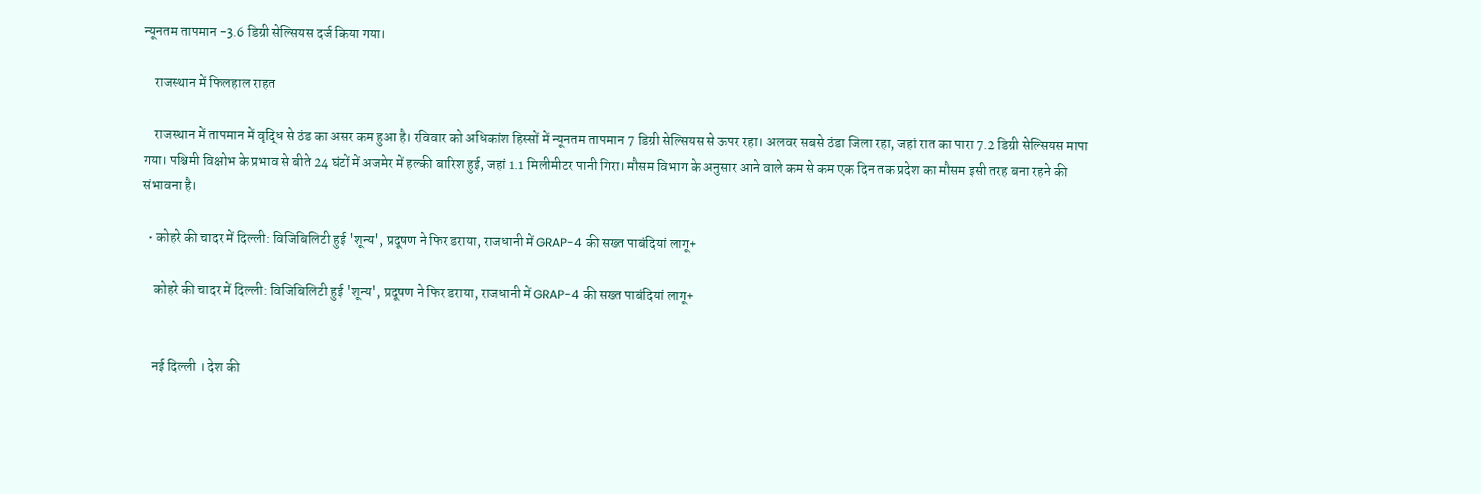न्यूनतम तापमान -3.6 डिग्री सेल्सियस दर्ज किया गया।

    राजस्थान में फिलहाल राहत

    राजस्थान में तापमान में वृद्धि से ठंड का असर कम हुआ है। रविवार को अधिकांश हिस्सों में न्यूनतम तापमान 7 डिग्री सेल्सियस से ऊपर रहा। अलवर सबसे ठंडा जिला रहा, जहां रात का पारा 7.2 डिग्री सेल्सियस मापा गया। पश्चिमी विक्षोभ के प्रभाव से बीते 24 घंटों में अजमेर में हल्की बारिश हुई, जहां 1.1 मिलीमीटर पानी गिरा। मौसम विभाग के अनुसार आने वाले कम से कम एक दिन तक प्रदेश का मौसम इसी तरह बना रहने की संभावना है।

  • कोहरे की चादर में दिल्ली: विजिबिलिटी हुई 'शून्य', प्रदूषण ने फिर डराया, राजधानी में GRAP-4 की सख्त पाबंदियां लागू+

    कोहरे की चादर में दिल्ली: विजिबिलिटी हुई 'शून्य', प्रदूषण ने फिर डराया, राजधानी में GRAP-4 की सख्त पाबंदियां लागू+


    नई दिल्ली । देश की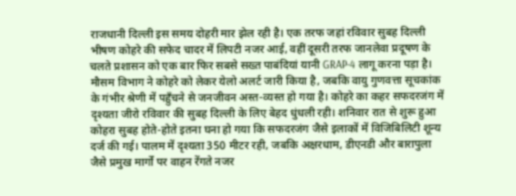राजधानी दिल्ली इस समय दोहरी मार झेल रही है। एक तरफ जहां रविवार सुबह दिल्ली भीषण कोहरे की सफेद चादर में लिपटी नजर आई, वहीं दूसरी तरफ जानलेवा प्रदूषण के चलते प्रशासन को एक बार फिर सबसे सख्त पाबंदियां यानी GRAP-4 लागू करना पड़ा है। मौसम विभाग ने कोहरे को लेकर येलो अलर्ट जारी किया है, जबकि वायु गुणवत्ता सूचकांक के गंभीर श्रेणी में पहुँचने से जनजीवन अस्त-व्यस्त हो गया है। कोहरे का कहर सफदरजंग में दृश्यता जीरो रविवार की सुबह दिल्ली के लिए बेहद धुंधली रही। शनिवार रात से शुरू हुआ कोहरा सुबह होते-होते इतना घना हो गया कि सफदरजंग जैसे इलाकों में विजिबिलिटी शून्य दर्ज की गई। पालम में दृश्यता 350 मीटर रही, जबकि अक्षरधाम, डीएनडी और बारापुला जैसे प्रमुख मार्गों पर वाहन रेंगते नजर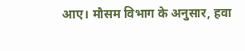आए। मौसम विभाग के अनुसार, हवा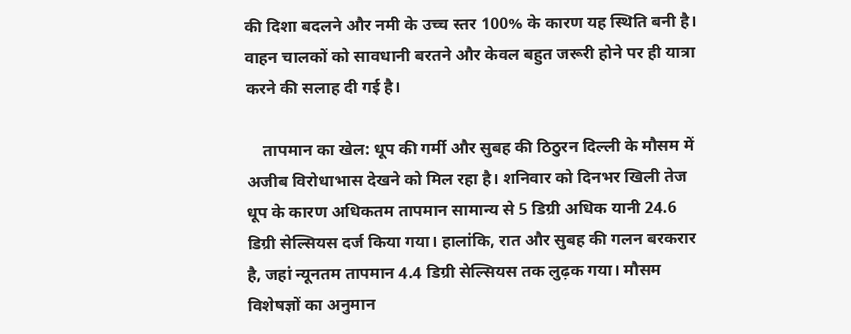की दिशा बदलने और नमी के उच्च स्तर 100% के कारण यह स्थिति बनी है। वाहन चालकों को सावधानी बरतने और केवल बहुत जरूरी होने पर ही यात्रा करने की सलाह दी गई है।

    तापमान का खेल: धूप की गर्मी और सुबह की ठिठुरन दिल्ली के मौसम में अजीब विरोधाभास देखने को मिल रहा है। शनिवार को दिनभर खिली तेज धूप के कारण अधिकतम तापमान सामान्य से 5 डिग्री अधिक यानी 24.6 डिग्री सेल्सियस दर्ज किया गया। हालांकि, रात और सुबह की गलन बरकरार है, जहां न्यूनतम तापमान 4.4 डिग्री सेल्सियस तक लुढ़क गया। मौसम विशेषज्ञों का अनुमान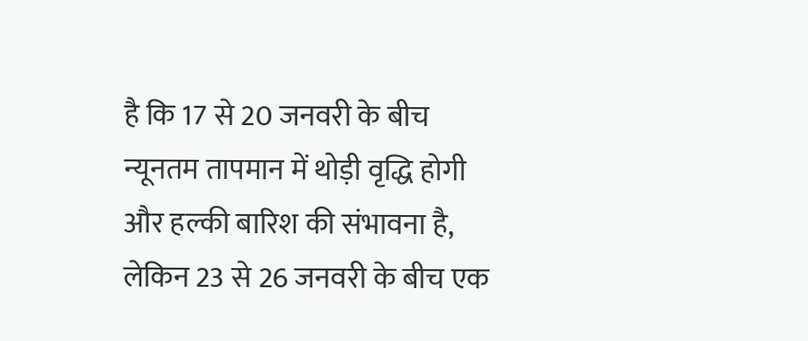है कि 17 से 20 जनवरी के बीच न्यूनतम तापमान में थोड़ी वृद्धि होगी और हल्की बारिश की संभावना है, लेकिन 23 से 26 जनवरी के बीच एक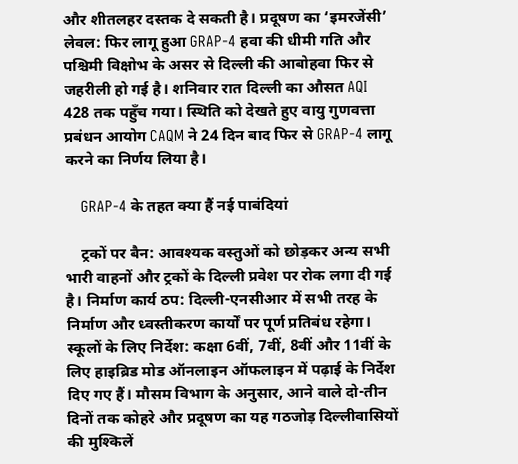और शीतलहर दस्तक दे सकती है। प्रदूषण का ‘इमरजेंसी’ लेवल: फिर लागू हुआ GRAP-4 हवा की धीमी गति और पश्चिमी विक्षोभ के असर से दिल्ली की आबोहवा फिर से जहरीली हो गई है। शनिवार रात दिल्ली का औसत AQI 428 तक पहुँच गया। स्थिति को देखते हुए वायु गुणवत्ता प्रबंधन आयोग CAQM ने 24 दिन बाद फिर से GRAP-4 लागू करने का निर्णय लिया है।

    GRAP-4 के तहत क्या हैं नई पाबंदियां

    ट्रकों पर बैन: आवश्यक वस्तुओं को छोड़कर अन्य सभी भारी वाहनों और ट्रकों के दिल्ली प्रवेश पर रोक लगा दी गई है। निर्माण कार्य ठप: दिल्ली-एनसीआर में सभी तरह के निर्माण और ध्वस्तीकरण कार्यों पर पूर्ण प्रतिबंध रहेगा। स्कूलों के लिए निर्देश: कक्षा 6वीं, 7वीं, 8वीं और 11वीं के लिए हाइब्रिड मोड ऑनलाइन ऑफलाइन में पढ़ाई के निर्देश दिए गए हैं। मौसम विभाग के अनुसार, आने वाले दो-तीन दिनों तक कोहरे और प्रदूषण का यह गठजोड़ दिल्लीवासियों की मुश्किलें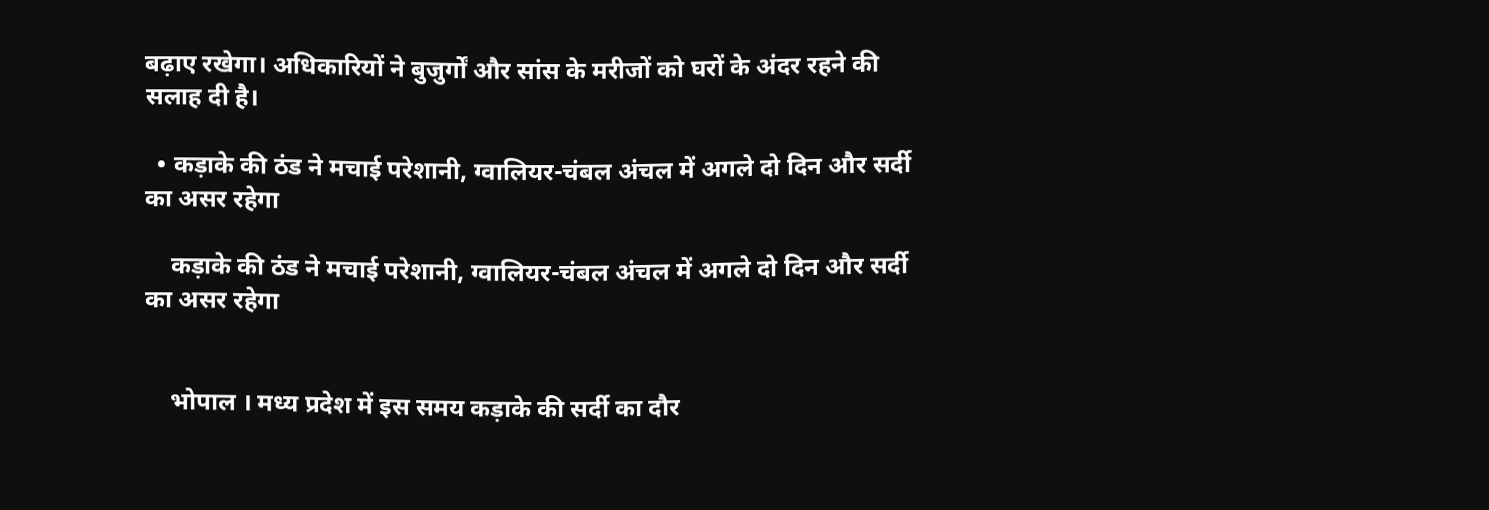बढ़ाए रखेगा। अधिकारियों ने बुजुर्गों और सांस के मरीजों को घरों के अंदर रहने की सलाह दी है।

  • कड़ाके की ठंड ने मचाई परेशानी, ग्वालियर-चंबल अंचल में अगले दो दिन और सर्दी का असर रहेगा

    कड़ाके की ठंड ने मचाई परेशानी, ग्वालियर-चंबल अंचल में अगले दो दिन और सर्दी का असर रहेगा


    भोपाल । मध्य प्रदेश में इस समय कड़ाके की सर्दी का दौर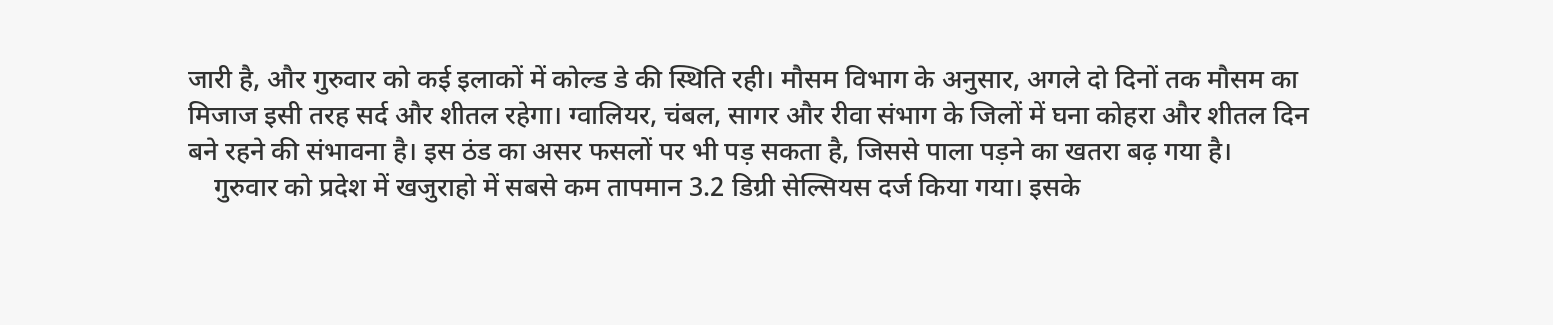जारी है, और गुरुवार को कई इलाकों में कोल्ड डे की स्थिति रही। मौसम विभाग के अनुसार, अगले दो दिनों तक मौसम का मिजाज इसी तरह सर्द और शीतल रहेगा। ग्वालियर, चंबल, सागर और रीवा संभाग के जिलों में घना कोहरा और शीतल दिन बने रहने की संभावना है। इस ठंड का असर फसलों पर भी पड़ सकता है, जिससे पाला पड़ने का खतरा बढ़ गया है।
    गुरुवार को प्रदेश में खजुराहो में सबसे कम तापमान 3.2 डिग्री सेल्सियस दर्ज किया गया। इसके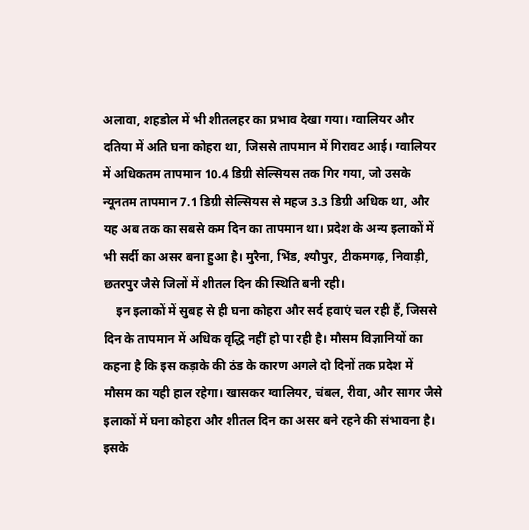अलावा, शहडोल में भी शीतलहर का प्रभाव देखा गया। ग्वालियर और दतिया में अति घना कोहरा था, जिससे तापमान में गिरावट आई। ग्वालियर में अधिकतम तापमान 10.4 डिग्री सेल्सियस तक गिर गया, जो उसके न्यूनतम तापमान 7.1 डिग्री सेल्सियस से महज 3.3 डिग्री अधिक था, और यह अब तक का सबसे कम दिन का तापमान था। प्रदेश के अन्य इलाकों में भी सर्दी का असर बना हुआ है। मुरैना, भिंड, श्यौपुर, टीकमगढ़, निवाड़ी, छतरपुर जैसे जिलों में शीतल दिन की स्थिति बनी रही।
    इन इलाकों में सुबह से ही घना कोहरा और सर्द हवाएं चल रही हैं, जिससे दिन के तापमान में अधिक वृद्धि नहीं हो पा रही है। मौसम विज्ञानियों का कहना है कि इस कड़ाके की ठंड के कारण अगले दो दिनों तक प्रदेश में मौसम का यही हाल रहेगा। खासकर ग्वालियर, चंबल, रीवा, और सागर जैसे इलाकों में घना कोहरा और शीतल दिन का असर बने रहने की संभावना है। इसके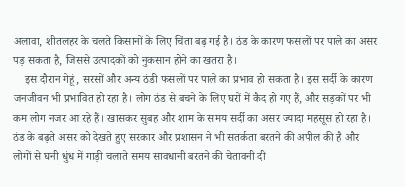अलावा, शीतलहर के चलते किसानों के लिए चिंता बढ़ गई है। ठंड के कारण फसलों पर पाले का असर पड़ सकता है, जिससे उत्पादकों को नुकसान होने का खतरा है।
    इस दौरान गेहूं, सरसों और अन्य ठंडी फसलों पर पाले का प्रभाव हो सकता है। इस सर्दी के कारण जनजीवन भी प्रभावित हो रहा है। लोग ठंड से बचने के लिए घरों में कैद हो गए हैं, और सड़कों पर भी कम लोग नजर आ रहे हैं। खासकर सुबह और शाम के समय सर्दी का असर ज्यादा महसूस हो रहा है। ठंड के बढ़ते असर को देखते हुए सरकार और प्रशासन ने भी सतर्कता बरतने की अपील की है और लोगों से घनी धुंध में गाड़ी चलाते समय सावधानी बरतने की चेतावनी दी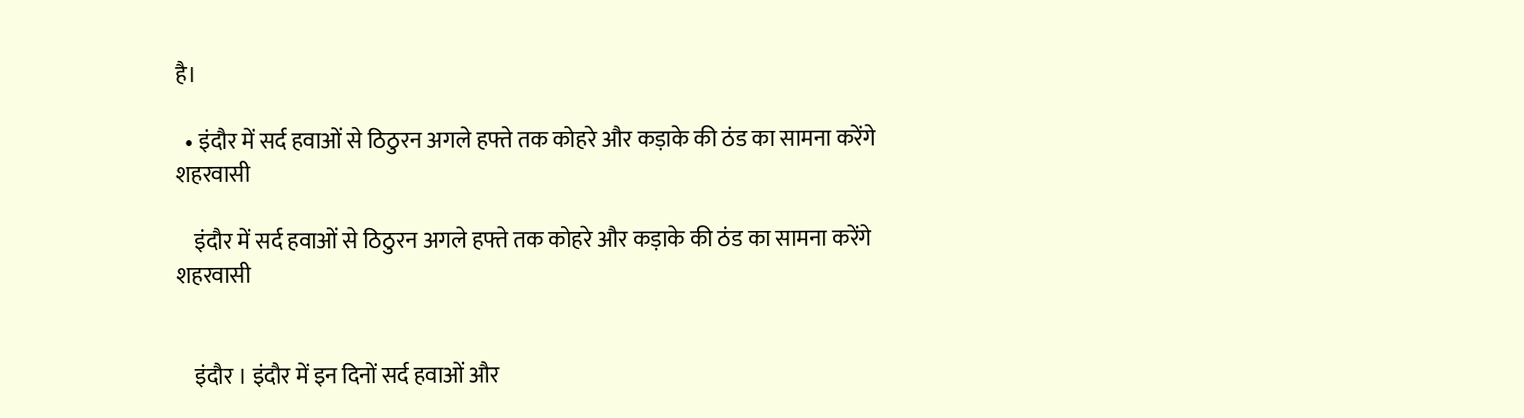है।

  • इंदौर में सर्द हवाओं से ठिठुरन अगले हफ्ते तक कोहरे और कड़ाके की ठंड का सामना करेंगे शहरवासी

    इंदौर में सर्द हवाओं से ठिठुरन अगले हफ्ते तक कोहरे और कड़ाके की ठंड का सामना करेंगे शहरवासी


    इंदौर । इंदौर में इन दिनों सर्द हवाओं और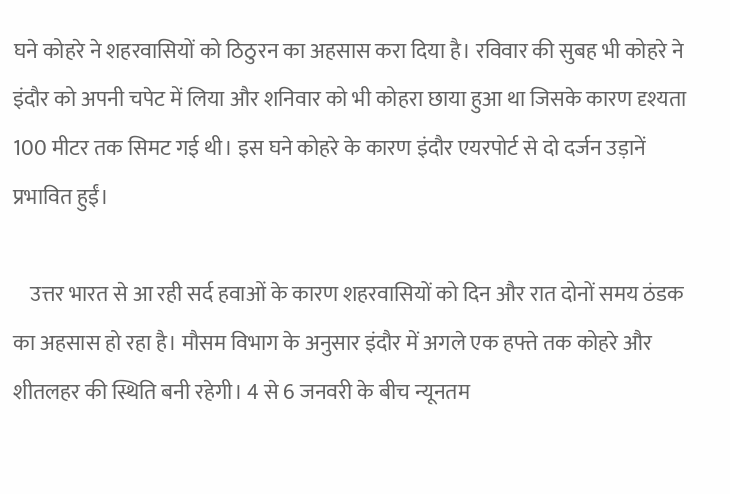घने कोहरे ने शहरवासियों को ठिठुरन का अहसास करा दिया है। रविवार की सुबह भी कोहरे ने इंदौर को अपनी चपेट में लिया और शनिवार को भी कोहरा छाया हुआ था जिसके कारण दृश्यता 100 मीटर तक सिमट गई थी। इस घने कोहरे के कारण इंदौर एयरपोर्ट से दो दर्जन उड़ानें प्रभावित हुईं।

    उत्तर भारत से आ रही सर्द हवाओं के कारण शहरवासियों को दिन और रात दोनों समय ठंडक का अहसास हो रहा है। मौसम विभाग के अनुसार इंदौर में अगले एक हफ्ते तक कोहरे और शीतलहर की स्थिति बनी रहेगी। 4 से 6 जनवरी के बीच न्यूनतम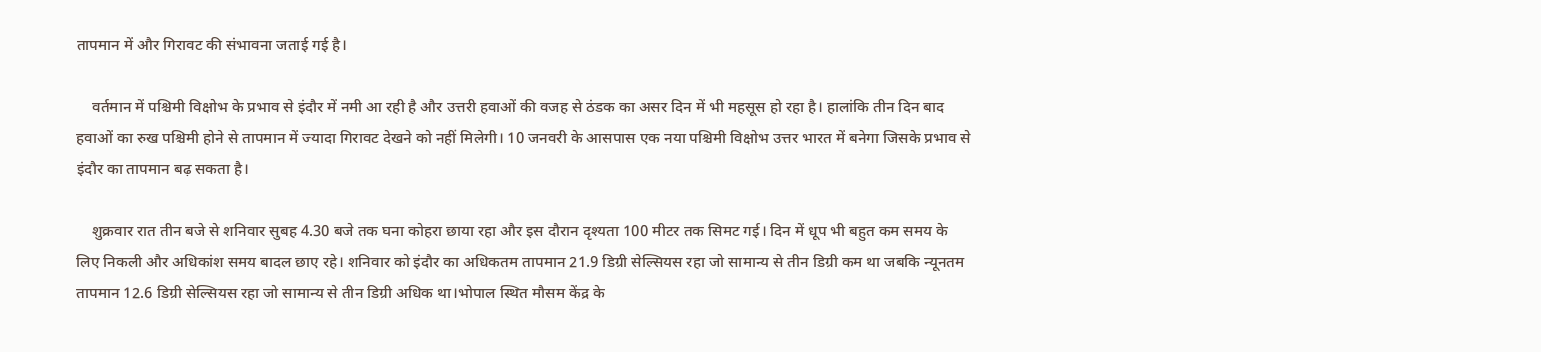तापमान में और गिरावट की संभावना जताई गई है।

    वर्तमान में पश्चिमी विक्षोभ के प्रभाव से इंदौर में नमी आ रही है और उत्तरी हवाओं की वजह से ठंडक का असर दिन में भी महसूस हो रहा है। हालांकि तीन दिन बाद हवाओं का रुख पश्चिमी होने से तापमान में ज्यादा गिरावट देखने को नहीं मिलेगी। 10 जनवरी के आसपास एक नया पश्चिमी विक्षोभ उत्तर भारत में बनेगा जिसके प्रभाव से इंदौर का तापमान बढ़ सकता है।

    शुक्रवार रात तीन बजे से शनिवार सुबह 4.30 बजे तक घना कोहरा छाया रहा और इस दौरान दृश्यता 100 मीटर तक सिमट गई। दिन में धूप भी बहुत कम समय के लिए निकली और अधिकांश समय बादल छाए रहे। शनिवार को इंदौर का अधिकतम तापमान 21.9 डिग्री सेल्सियस रहा जो सामान्य से तीन डिग्री कम था जबकि न्यूनतम तापमान 12.6 डिग्री सेल्सियस रहा जो सामान्य से तीन डिग्री अधिक था।भोपाल स्थित मौसम केंद्र के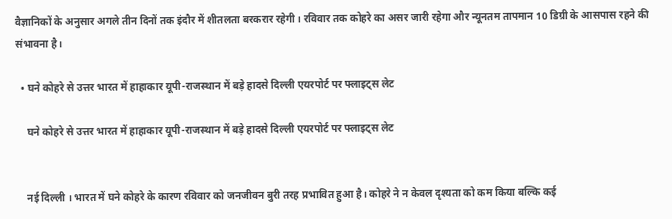वैज्ञानिकों के अनुसार अगले तीन दिनों तक इंदौर में शीतलता बरकरार रहेगी। रविवार तक कोहरे का असर जारी रहेगा और न्यूनतम तापमान 10 डिग्री के आसपास रहने की संभावना है।

  • घने कोहरे से उत्तर भारत में हाहाकार यूपी-राजस्थान में बड़े हादसे दिल्ली एयरपोर्ट पर फ्लाइट्स लेट

    घने कोहरे से उत्तर भारत में हाहाकार यूपी-राजस्थान में बड़े हादसे दिल्ली एयरपोर्ट पर फ्लाइट्स लेट


    नई दिल्ली । भारत में घने कोहरे के कारण रविवार को जनजीवन बुरी तरह प्रभावित हुआ है। कोहरे ने न केवल दृश्यता को कम किया बल्कि कई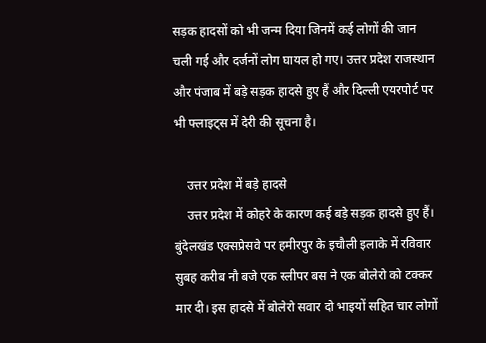सड़क हादसों को भी जन्म दिया जिनमें कई लोगों की जान चली गई और दर्जनों लोग घायल हो गए। उत्तर प्रदेश राजस्थान और पंजाब में बड़े सड़क हादसे हुए हैं और दिल्ली एयरपोर्ट पर भी फ्लाइट्स में देरी की सूचना है।

    उत्तर प्रदेश में बड़े हादसे
    उत्तर प्रदेश में कोहरे के कारण कई बड़े सड़क हादसे हुए हैं। बुंदेलखंड एक्सप्रेसवे पर हमीरपुर के इचौली इलाके में रविवार सुबह करीब नौ बजे एक स्लीपर बस ने एक बोलेरो को टक्कर मार दी। इस हादसे में बोलेरो सवार दो भाइयों सहित चार लोगों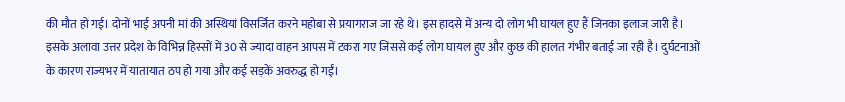की मौत हो गई। दोनों भाई अपनी मां की अस्थियां विसर्जित करने महोबा से प्रयागराज जा रहे थे। इस हादसे में अन्य दो लोग भी घायल हुए हैं जिनका इलाज जारी है। इसके अलावा उत्तर प्रदेश के विभिन्न हिस्सों में 30 से ज्यादा वाहन आपस में टकरा गए जिससे कई लोग घायल हुए और कुछ की हालत गंभीर बताई जा रही है। दुर्घटनाओं के कारण राज्यभर में यातायात ठप हो गया और कई सड़कें अवरुद्ध हो गईं।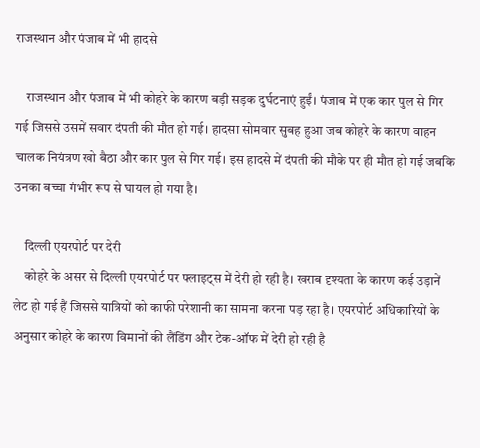राजस्थान और पंजाब में भी हादसे

    राजस्थान और पंजाब में भी कोहरे के कारण बड़ी सड़क दुर्घटनाएं हुईं। पंजाब में एक कार पुल से गिर गई जिससे उसमें सवार दंपती की मौत हो गई। हादसा सोमवार सुबह हुआ जब कोहरे के कारण वाहन चालक नियंत्रण खो बैठा और कार पुल से गिर गई। इस हादसे में दंपती की मौके पर ही मौत हो गई जबकि उनका बच्चा गंभीर रूप से घायल हो गया है।

    दिल्ली एयरपोर्ट पर देरी
    कोहरे के असर से दिल्ली एयरपोर्ट पर फ्लाइट्स में देरी हो रही है। खराब दृश्यता के कारण कई उड़ानें लेट हो गई हैं जिससे यात्रियों को काफी परेशानी का सामना करना पड़ रहा है। एयरपोर्ट अधिकारियों के अनुसार कोहरे के कारण विमानों की लैंडिंग और टेक-ऑफ में देरी हो रही है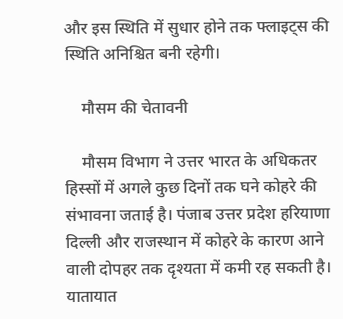और इस स्थिति में सुधार होने तक फ्लाइट्स की स्थिति अनिश्चित बनी रहेगी।

    मौसम की चेतावनी

    मौसम विभाग ने उत्तर भारत के अधिकतर हिस्सों में अगले कुछ दिनों तक घने कोहरे की संभावना जताई है। पंजाब उत्तर प्रदेश हरियाणा दिल्ली और राजस्थान में कोहरे के कारण आने वाली दोपहर तक दृश्यता में कमी रह सकती है। यातायात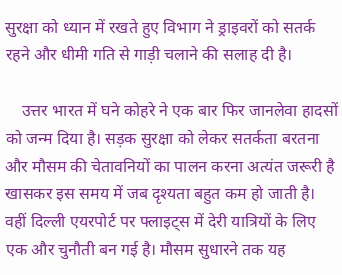सुरक्षा को ध्यान में रखते हुए विभाग ने ड्राइवरों को सतर्क रहने और धीमी गति से गाड़ी चलाने की सलाह दी है।

    उत्तर भारत में घने कोहरे ने एक बार फिर जानलेवा हादसों को जन्म दिया है। सड़क सुरक्षा को लेकर सतर्कता बरतना और मौसम की चेतावनियों का पालन करना अत्यंत जरूरी है खासकर इस समय में जब दृश्यता बहुत कम हो जाती है। वहीं दिल्ली एयरपोर्ट पर फ्लाइट्स में देरी यात्रियों के लिए एक और चुनौती बन गई है। मौसम सुधारने तक यह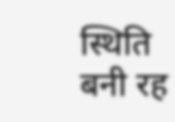स्थिति बनी रह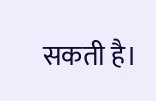सकती है।